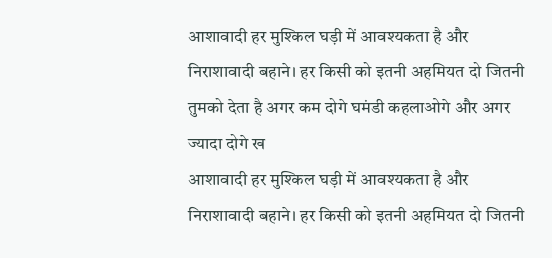आशावादी हर मुश्किल घड़ी में आवश्यकता है और निराशावादी बहाने। हर किसी को इतनी अहमियत दो जितनी तुमको देता है अगर कम दोगे घमंडी कहलाओगे और अगर ज्यादा दोगे ख
आशावादी हर मुश्किल घड़ी में आवश्यकता है और निराशावादी बहाने। हर किसी को इतनी अहमियत दो जितनी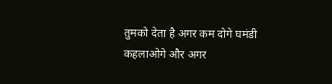तुमको देता है अगर कम दोगे घमंडी कहलाओगे और अगर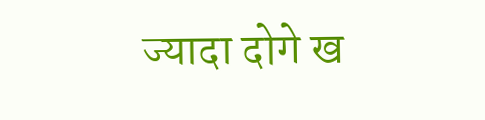ज्यादा दोगे ख